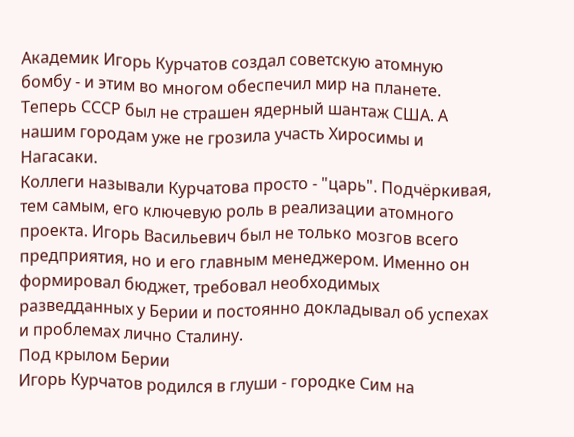Академик Игорь Курчатов создал советскую атомную бомбу - и этим во многом обеспечил мир на планете. Теперь СССР был не страшен ядерный шантаж США. А нашим городам уже не грозила участь Хиросимы и Нагасаки.
Коллеги называли Курчатова просто - "царь". Подчёркивая, тем самым, его ключевую роль в реализации атомного проекта. Игорь Васильевич был не только мозгов всего предприятия, но и его главным менеджером. Именно он формировал бюджет, требовал необходимых разведданных у Берии и постоянно докладывал об успехах и проблемах лично Сталину.
Под крылом Берии
Игорь Курчатов родился в глуши - городке Сим на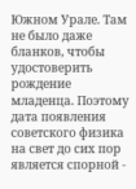Южном Урале. Там не было даже бланков, чтобы удостоверить рождение младенца. Поэтому дата появления советского физика на свет до сих пор является спорной -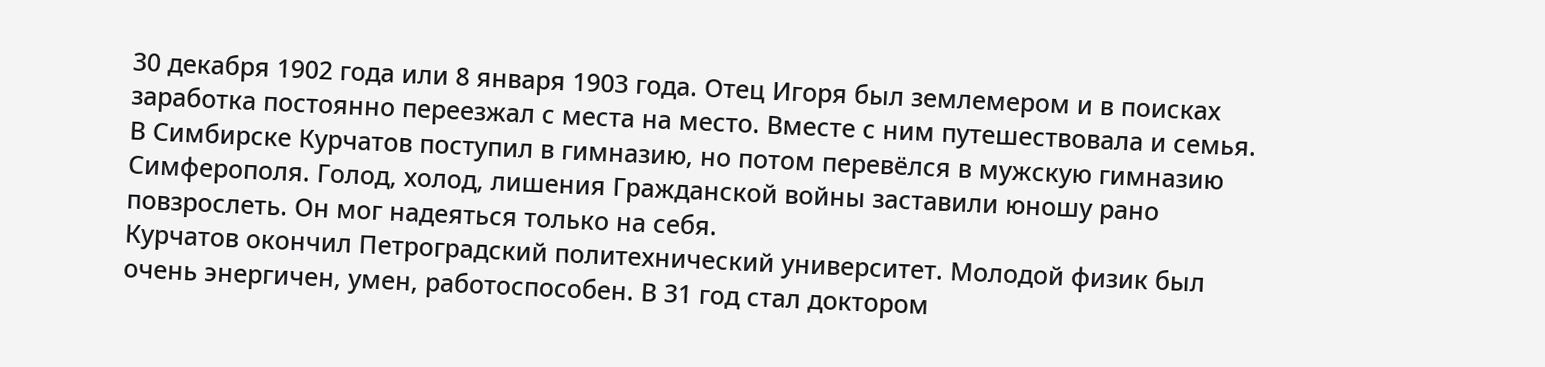30 декабря 1902 года или 8 января 1903 года. Отец Игоря был землемером и в поисках заработка постоянно переезжал с места на место. Вместе с ним путешествовала и семья.
В Симбирске Курчатов поступил в гимназию, но потом перевёлся в мужскую гимназию Симферополя. Голод, холод, лишения Гражданской войны заставили юношу рано повзрослеть. Он мог надеяться только на себя.
Курчатов окончил Петроградский политехнический университет. Молодой физик был очень энергичен, умен, работоспособен. В 31 год стал доктором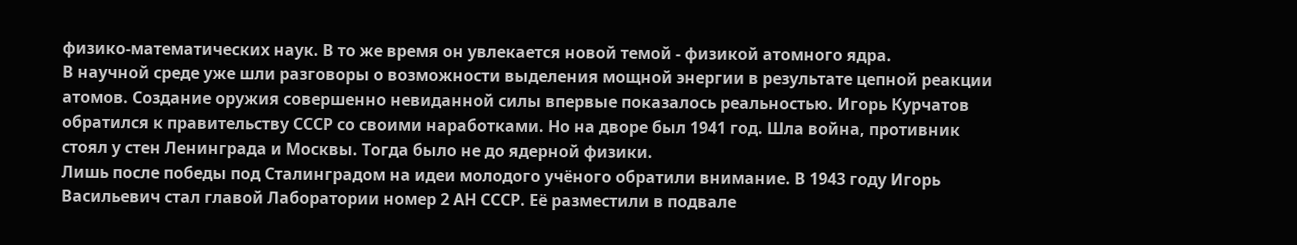физико-математических наук. В то же время он увлекается новой темой - физикой атомного ядра.
В научной среде уже шли разговоры о возможности выделения мощной энергии в результате цепной реакции атомов. Создание оружия совершенно невиданной силы впервые показалось реальностью. Игорь Курчатов обратился к правительству СССР со своими наработками. Но на дворе был 1941 год. Шла война, противник стоял у стен Ленинграда и Москвы. Тогда было не до ядерной физики.
Лишь после победы под Сталинградом на идеи молодого учёного обратили внимание. В 1943 году Игорь Васильевич стал главой Лаборатории номер 2 АН СССР. Её разместили в подвале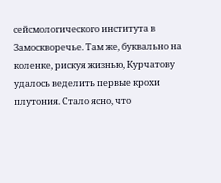сейсмологического института в Замоскворечье. Там же, буквально на коленке, рискуя жизнью, Курчатову удалось веделить первые крохи плутония. Стало ясно, что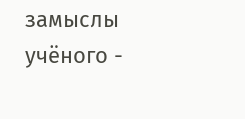замыслы учёного -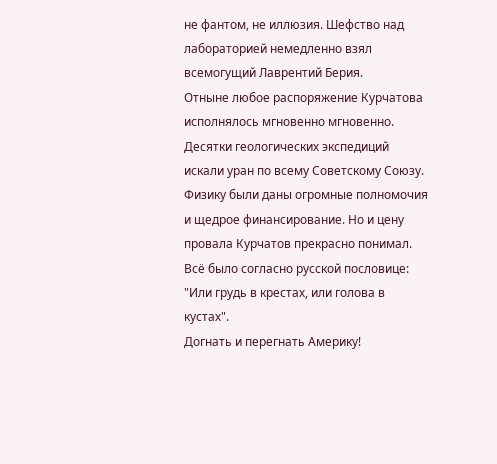не фантом, не иллюзия. Шефство над лабораторией немедленно взял всемогущий Лаврентий Берия.
Отныне любое распоряжение Курчатова исполнялось мгновенно мгновенно. Десятки геологических экспедиций искали уран по всему Советскому Союзу. Физику были даны огромные полномочия и щедрое финансирование. Но и цену провала Курчатов прекрасно понимал. Всё было согласно русской пословице: "Или грудь в крестах, или голова в кустах".
Догнать и перегнать Америку!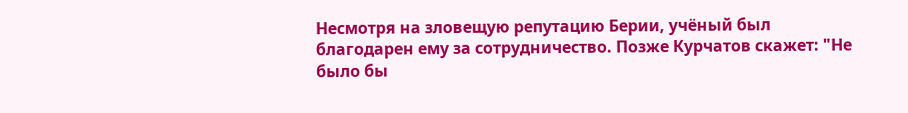Несмотря на зловещую репутацию Берии, учёный был благодарен ему за сотрудничество. Позже Курчатов скажет: "Не было бы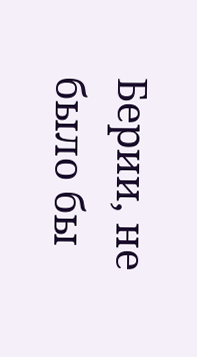Берии, не было бы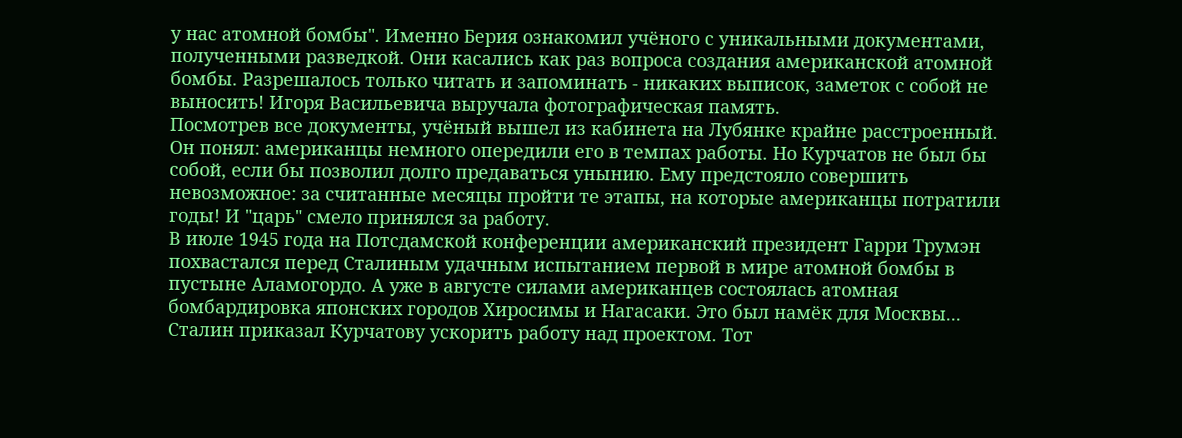у нас атомной бомбы". Именно Берия ознакомил учёного с уникальными документами, полученными разведкой. Они касались как раз вопроса создания американской атомной бомбы. Разрешалось только читать и запоминать - никаких выписок, заметок с собой не выносить! Игоря Васильевича выручала фотографическая память.
Посмотрев все документы, учёный вышел из кабинета на Лубянке крайне расстроенный. Он понял: американцы немного опередили его в темпах работы. Но Курчатов не был бы собой, если бы позволил долго предаваться унынию. Ему предстояло совершить невозможное: за считанные месяцы пройти те этапы, на которые американцы потратили годы! И "царь" смело принялся за работу.
В июле 1945 года на Потсдамской конференции американский президент Гарри Трумэн похвастался перед Сталиным удачным испытанием первой в мире атомной бомбы в пустыне Аламогордо. А уже в августе силами американцев состоялась атомная бомбардировка японских городов Хиросимы и Нагасаки. Это был намёк для Москвы...
Сталин приказал Курчатову ускорить работу над проектом. Тот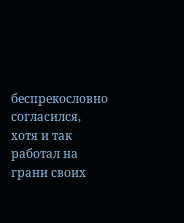беспрекословно согласился, хотя и так работал на грани своих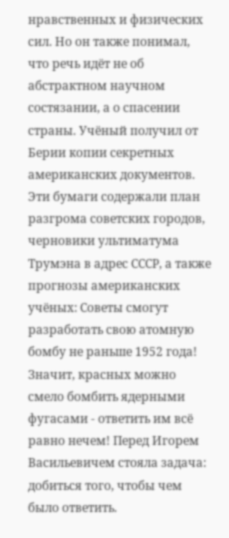нравственных и физических сил. Но он также понимал, что речь идёт не об абстрактном научном состязании, а о спасении страны. Учёный получил от Берии копии секретных американских документов.
Эти бумаги содержали план разгрома советских городов, черновики ультиматума Трумэна в адрес СССР, а также прогнозы американских учёных: Советы смогут разработать свою атомную бомбу не раньше 1952 года! Значит, красных можно смело бомбить ядерными фугасами - ответить им всё равно нечем! Перед Игорем Васильевичем стояла задача: добиться того, чтобы чем было ответить.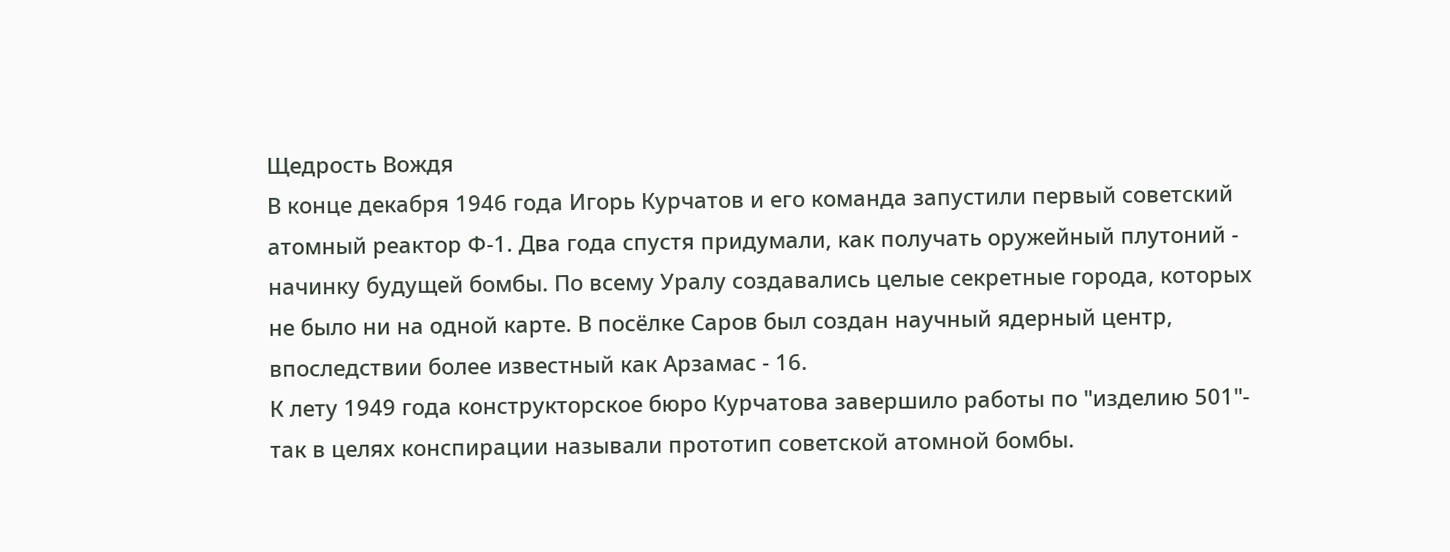Щедрость Вождя
В конце декабря 1946 года Игорь Курчатов и его команда запустили первый советский атомный реактор Ф-1. Два года спустя придумали, как получать оружейный плутоний - начинку будущей бомбы. По всему Уралу создавались целые секретные города, которых не было ни на одной карте. В посёлке Саров был создан научный ядерный центр, впоследствии более известный как Арзамас - 16.
К лету 1949 года конструкторское бюро Курчатова завершило работы по "изделию 501"- так в целях конспирации называли прототип советской атомной бомбы.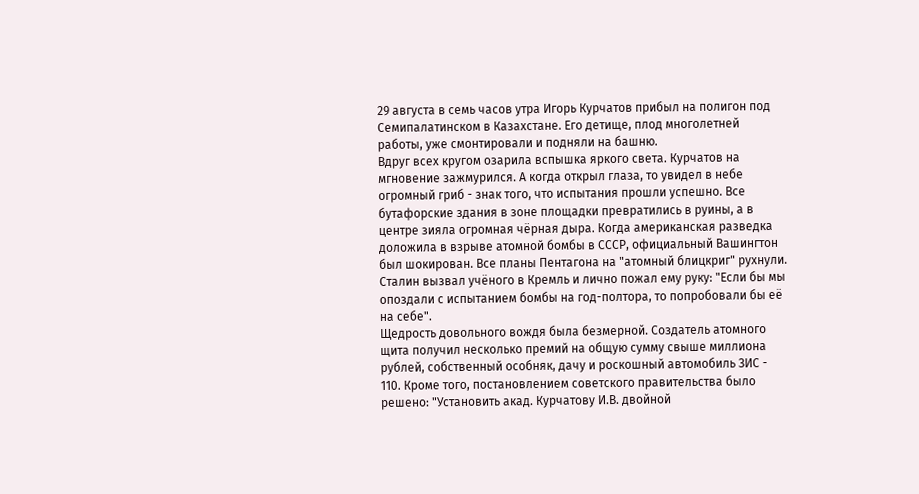29 августа в семь часов утра Игорь Курчатов прибыл на полигон под Семипалатинском в Казахстане. Его детище, плод многолетней работы, уже смонтировали и подняли на башню.
Вдруг всех кругом озарила вспышка яркого света. Курчатов на мгновение зажмурился. А когда открыл глаза, то увидел в небе огромный гриб - знак того, что испытания прошли успешно. Все бутафорские здания в зоне площадки превратились в руины, а в центре зияла огромная чёрная дыра. Когда американская разведка доложила в взрыве атомной бомбы в СССР, официальный Вашингтон был шокирован. Все планы Пентагона на "атомный блицкриг" рухнули.
Сталин вызвал учёного в Кремль и лично пожал ему руку: "Если бы мы опоздали с испытанием бомбы на год-полтора, то попробовали бы её на себе".
Щедрость довольного вождя была безмерной. Создатель атомного щита получил несколько премий на общую сумму свыше миллиона рублей, собственный особняк, дачу и роскошный автомобиль ЗИС - 110. Кроме того, постановлением советского правительства было решено: "Установить акад. Курчатову И.В. двойной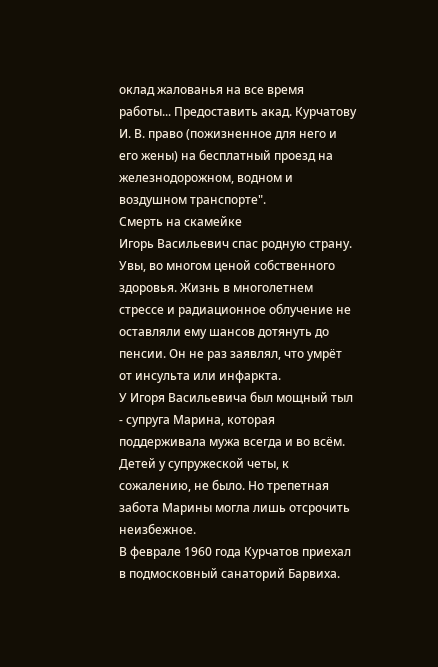оклад жалованья на все время работы... Предоставить акад. Курчатову И. В. право (пожизненное для него и его жены) на бесплатный проезд на железнодорожном, водном и воздушном транспорте".
Смерть на скамейке
Игорь Васильевич спас родную страну. Увы, во многом ценой собственного здоровья. Жизнь в многолетнем стрессе и радиационное облучение не оставляли ему шансов дотянуть до пенсии. Он не раз заявлял, что умрёт от инсульта или инфаркта.
У Игоря Васильевича был мощный тыл - супруга Марина, которая поддерживала мужа всегда и во всём. Детей у супружеской четы, к сожалению, не было. Но трепетная забота Марины могла лишь отсрочить неизбежное.
В феврале 1960 года Курчатов приехал в подмосковный санаторий Барвиха.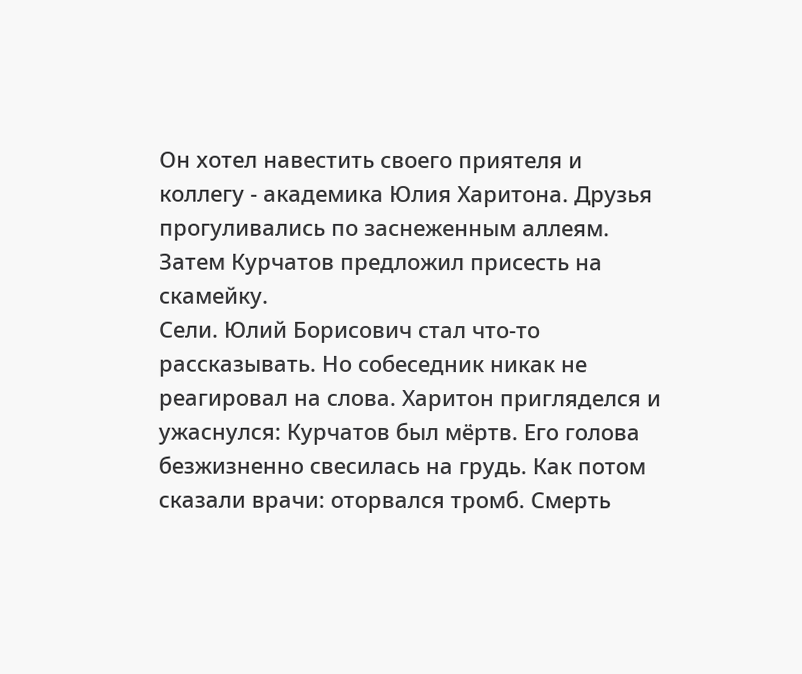Он хотел навестить своего приятеля и коллегу - академика Юлия Харитона. Друзья прогуливались по заснеженным аллеям. Затем Курчатов предложил присесть на скамейку.
Сели. Юлий Борисович стал что-то рассказывать. Но собеседник никак не реагировал на слова. Харитон пригляделся и ужаснулся: Курчатов был мёртв. Его голова безжизненно свесилась на грудь. Как потом сказали врачи: оторвался тромб. Смерть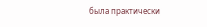была практически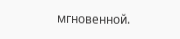мгновенной.